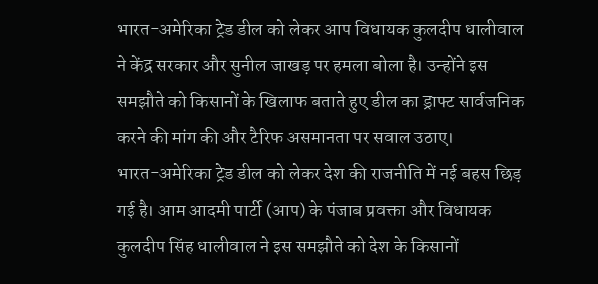भारत-अमेरिका ट्रेड डील को लेकर आप विधायक कुलदीप धालीवाल ने केंद्र सरकार और सुनील जाखड़ पर हमला बोला है। उन्होंने इस समझौते को किसानों के खिलाफ बताते हुए डील का ड्राफ्ट सार्वजनिक करने की मांग की और टैरिफ असमानता पर सवाल उठाए।
भारत-अमेरिका ट्रेड डील को लेकर देश की राजनीति में नई बहस छिड़ गई है। आम आदमी पार्टी (आप) के पंजाब प्रवक्ता और विधायक कुलदीप सिंह धालीवाल ने इस समझौते को देश के किसानों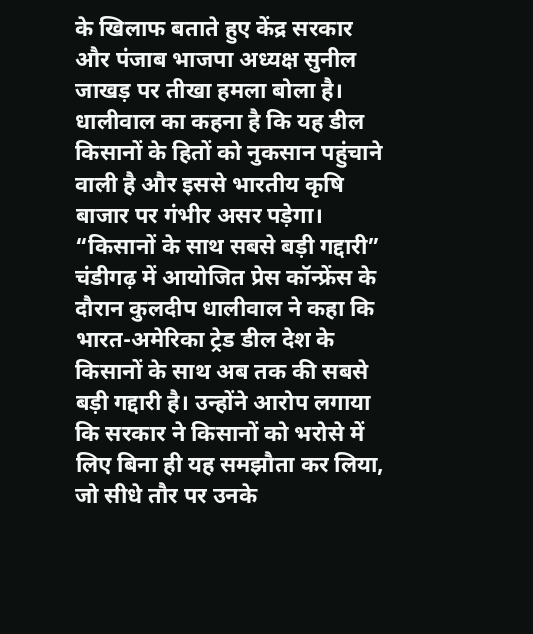के खिलाफ बताते हुए केंद्र सरकार और पंजाब भाजपा अध्यक्ष सुनील जाखड़ पर तीखा हमला बोला है। धालीवाल का कहना है कि यह डील किसानों के हितों को नुकसान पहुंचाने वाली है और इससे भारतीय कृषि बाजार पर गंभीर असर पड़ेगा।
“किसानों के साथ सबसे बड़ी गद्दारी”
चंडीगढ़ में आयोजित प्रेस कॉन्फ्रेंस के दौरान कुलदीप धालीवाल ने कहा कि भारत-अमेरिका ट्रेड डील देश के किसानों के साथ अब तक की सबसे बड़ी गद्दारी है। उन्होंने आरोप लगाया कि सरकार ने किसानों को भरोसे में लिए बिना ही यह समझौता कर लिया, जो सीधे तौर पर उनके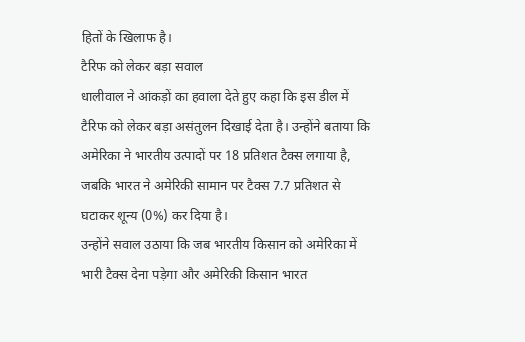हितों के खिलाफ है।
टैरिफ को लेकर बड़ा सवाल
धालीवाल ने आंकड़ों का हवाला देते हुए कहा कि इस डील में टैरिफ को लेकर बड़ा असंतुलन दिखाई देता है। उन्होंने बताया कि
अमेरिका ने भारतीय उत्पादों पर 18 प्रतिशत टैक्स लगाया है,
जबकि भारत ने अमेरिकी सामान पर टैक्स 7.7 प्रतिशत से घटाकर शून्य (0%) कर दिया है।
उन्होंने सवाल उठाया कि जब भारतीय किसान को अमेरिका में भारी टैक्स देना पड़ेगा और अमेरिकी किसान भारत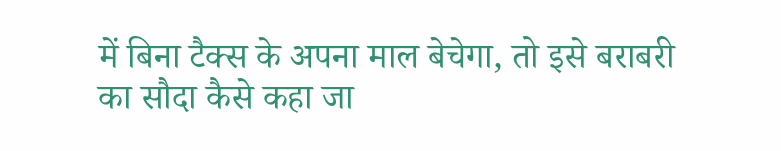में बिना टैक्स के अपना माल बेचेगा, तो इसे बराबरी का सौदा कैसे कहा जा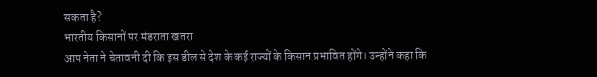सकता है?
भारतीय किसानों पर मंडराता खतरा
आप नेता ने चेतावनी दी कि इस डील से देश के कई राज्यों के किसान प्रभावित होंगे। उन्होंने कहा कि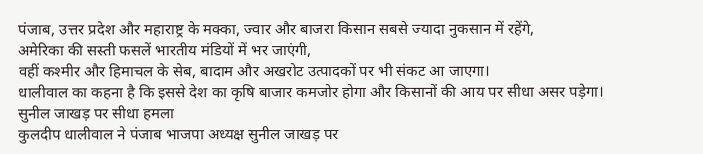पंजाब, उत्तर प्रदेश और महाराष्ट्र के मक्का, ज्वार और बाजरा किसान सबसे ज्यादा नुकसान में रहेंगे,
अमेरिका की सस्ती फसलें भारतीय मंडियों में भर जाएंगी,
वहीं कश्मीर और हिमाचल के सेब, बादाम और अखरोट उत्पादकों पर भी संकट आ जाएगा।
धालीवाल का कहना है कि इससे देश का कृषि बाजार कमजोर होगा और किसानों की आय पर सीधा असर पड़ेगा।
सुनील जाखड़ पर सीधा हमला
कुलदीप धालीवाल ने पंजाब भाजपा अध्यक्ष सुनील जाखड़ पर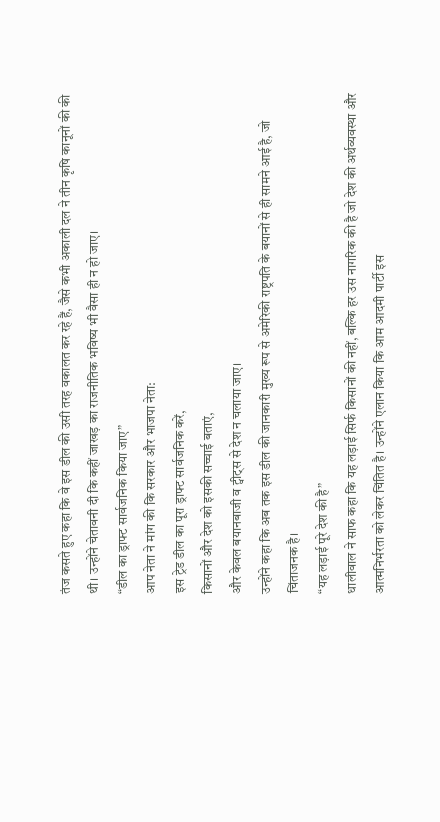तंज कसते हुए कहा कि वे इस डील की उसी तरह वकालत कर रहे हैं, जैसे कभी अकाली दल ने तीन कृषि कानूनों की की थी। उन्होंने चेतावनी दी कि कहीं जाखड़ का राजनीतिक भविष्य भी वैसा ही न हो जाए।
“डील का ड्राफ्ट सार्वजनिक किया जाए”
आप नेता ने मांग की कि सरकार और भाजपा नेता:
इस ट्रेड डील का पूरा ड्राफ्ट सार्वजनिक करें,
किसानों और देश को इसकी सच्चाई बताएं,
और केवल बयानबाजी व ट्वीट्स से देश न चलाया जाए।
उन्होंने कहा कि अब तक इस डील की जानकारी मुख्य रूप से अमेरिकी राष्ट्रपति के बयानों से ही सामने आई है, जो चिंताजनक है।
“यह लड़ाई पूरे देश की है”
धालीवाल ने साफ कहा कि यह लड़ाई सिर्फ किसानों की नहीं, बल्कि हर उस नागरिक की है जो देश की अर्थव्यवस्था और आत्मनिर्भरता को लेकर चिंतित है। उन्होंने एलान किया कि आम आदमी पार्टी इस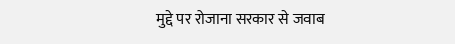मुद्दे पर रोजाना सरकार से जवाब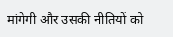मांगेगी और उसकी नीतियों को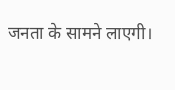जनता के सामने लाएगी।